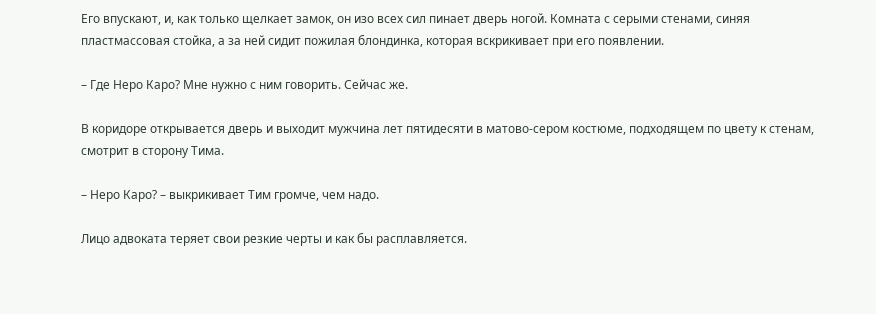Его впускают, и, как только щелкает замок, он изо всех сил пинает дверь ногой. Комната с серыми стенами, синяя пластмассовая стойка, а за ней сидит пожилая блондинка, которая вскрикивает при его появлении.

– Где Неро Каро? Мне нужно с ним говорить. Сейчас же.

В коридоре открывается дверь и выходит мужчина лет пятидесяти в матово-сером костюме, подходящем по цвету к стенам, смотрит в сторону Тима.

– Неро Каро? – выкрикивает Тим громче, чем надо.

Лицо адвоката теряет свои резкие черты и как бы расплавляется.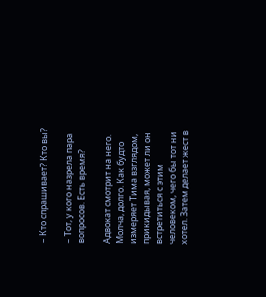– Кто спрашивает? Кто вы?

– Тот, у кого назрела пара вопросов. Есть время?

Адвокат смотрит на него. Молча, долго. Как будто измеряет Тима взглядом, прикидывая, может ли он встретиться с этим человеком, чего бы тот ни хотел. Затем делает жест в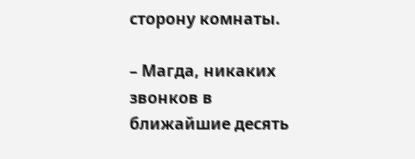сторону комнаты.

– Магда, никаких звонков в ближайшие десять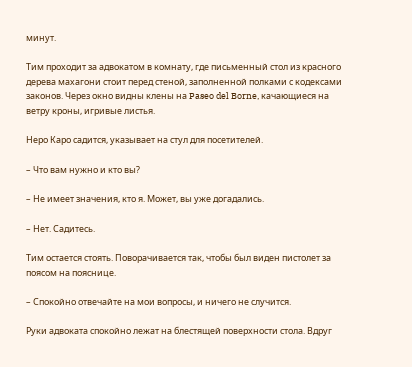минут.

Тим проходит за адвокатом в комнату, где письменный стол из красного дерева махагони стоит перед стеной, заполненной полками с кодексами законов. Через окно видны клены на Paseo del Borne, качающиеся на ветру кроны, игривые листья.

Неро Каро садится, указывает на стул для посетителей.

– Что вам нужно и кто вы?

– Не имеет значения, кто я. Может, вы уже догадались.

– Нет. Садитесь.

Тим остается стоять. Поворачивается так, чтобы был виден пистолет за поясом на пояснице.

– Спокойно отвечайте на мои вопросы, и ничего не случится.

Руки адвоката спокойно лежат на блестящей поверхности стола. Вдруг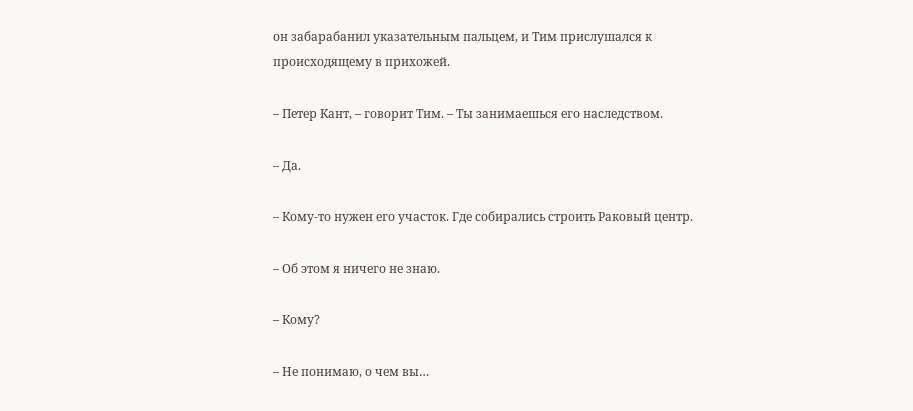он забарабанил указательным пальцем, и Тим прислушался к происходящему в прихожей.

– Петер Кант, – говорит Тим. – Ты занимаешься его наследством.

– Да.

– Кому-то нужен его участок. Где собирались строить Раковый центр.

– Об этом я ничего не знаю.

– Кому?

– Не понимаю, о чем вы…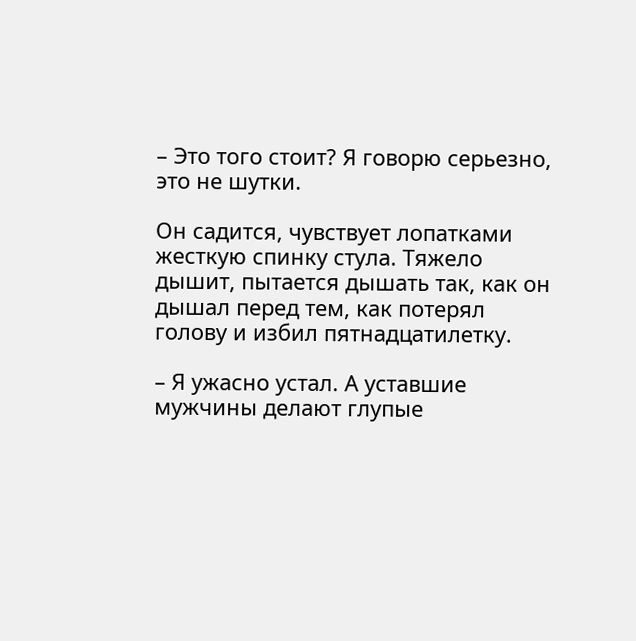– Это того стоит? Я говорю серьезно, это не шутки.

Он садится, чувствует лопатками жесткую спинку стула. Тяжело дышит, пытается дышать так, как он дышал перед тем, как потерял голову и избил пятнадцатилетку.

– Я ужасно устал. А уставшие мужчины делают глупые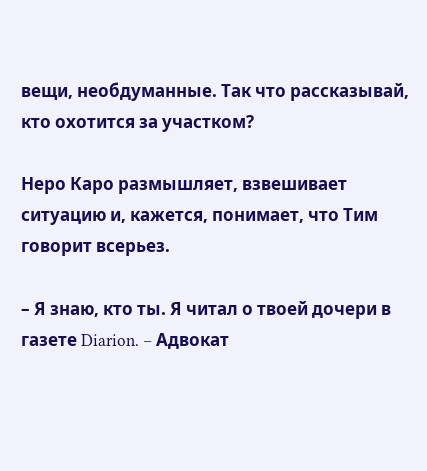вещи, необдуманные. Так что рассказывай, кто охотится за участком?

Неро Каро размышляет, взвешивает ситуацию и, кажется, понимает, что Тим говорит всерьез.

– Я знаю, кто ты. Я читал о твоей дочери в газете Diarion. – Адвокат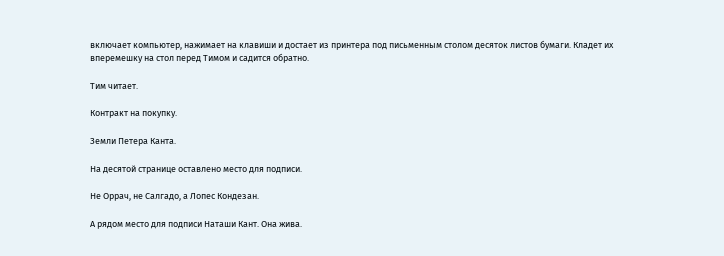включает компьютер, нажимает на клавиши и достает из принтера под письменным столом десяток листов бумаги. Кладет их вперемешку на стол перед Тимом и садится обратно.

Тим читает.

Контракт на покупку.

Земли Петера Канта.

На десятой странице оставлено место для подписи.

Не Оррач, не Салгадо, а Лопес Кондезан.

А рядом место для подписи Наташи Кант. Она жива.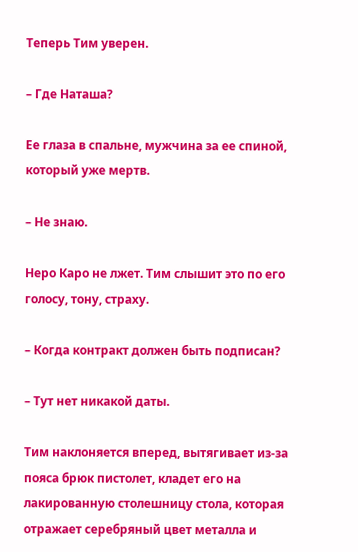Теперь Тим уверен.

– Где Наташа?

Ее глаза в спальне, мужчина за ее спиной, который уже мертв.

– Не знаю.

Неро Каро не лжет. Тим слышит это по его голосу, тону, страху.

– Когда контракт должен быть подписан?

– Тут нет никакой даты.

Тим наклоняется вперед, вытягивает из-за пояса брюк пистолет, кладет его на лакированную столешницу стола, которая отражает серебряный цвет металла и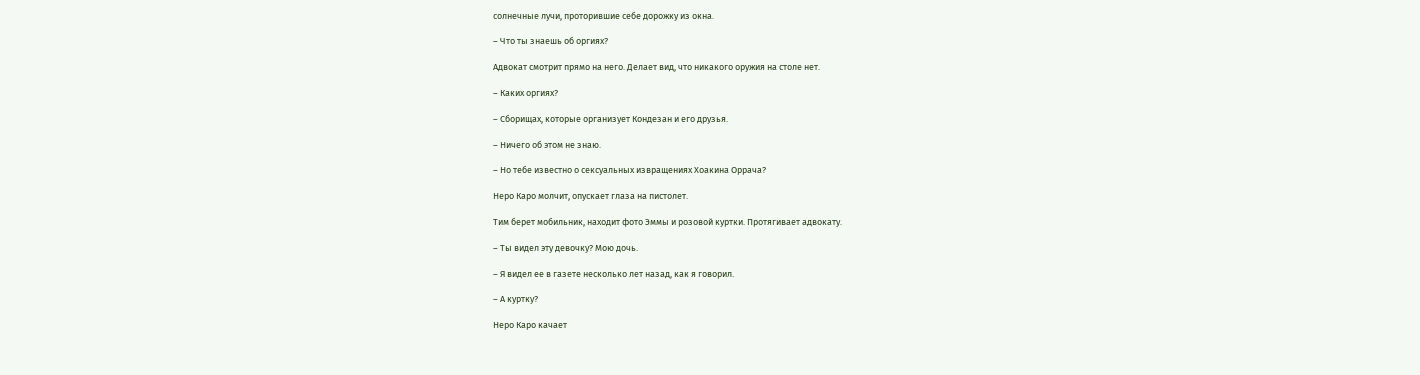солнечные лучи, проторившие себе дорожку из окна.

– Что ты знаешь об оргиях?

Адвокат смотрит прямо на него. Делает вид, что никакого оружия на столе нет.

– Каких оргиях?

– Сборищах, которые организует Кондезан и его друзья.

– Ничего об этом не знаю.

– Но тебе известно о сексуальных извращениях Хоакина Оррача?

Неро Каро молчит, опускает глаза на пистолет.

Тим берет мобильник, находит фото Эммы и розовой куртки. Протягивает адвокату.

– Ты видел эту девочку? Мою дочь.

– Я видел ее в газете несколько лет назад, как я говорил.

– А куртку?

Неро Каро качает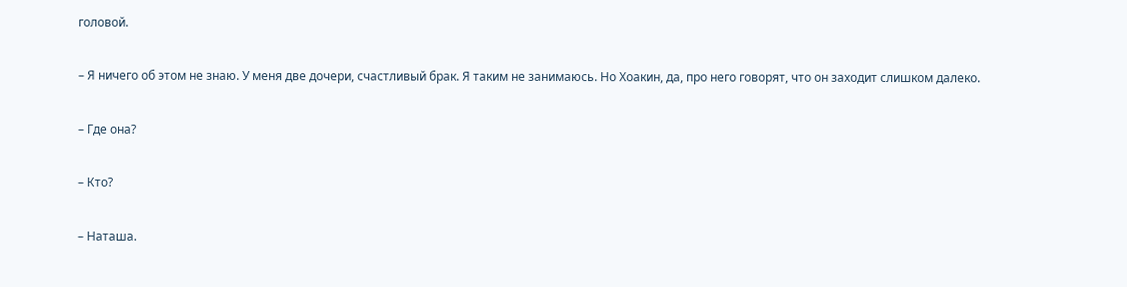головой.

– Я ничего об этом не знаю. У меня две дочери, счастливый брак. Я таким не занимаюсь. Но Хоакин, да, про него говорят, что он заходит слишком далеко.

– Где она?

– Кто?

– Наташа.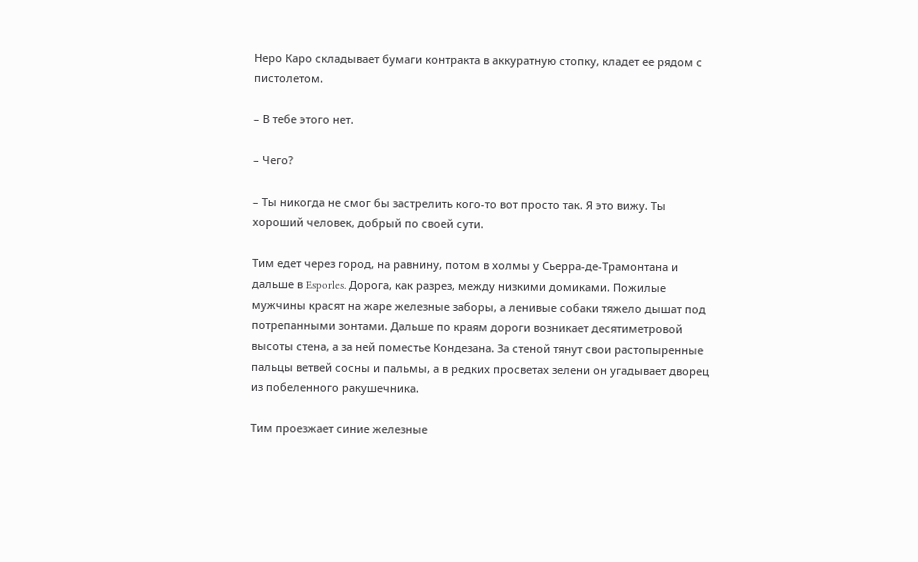Неро Каро складывает бумаги контракта в аккуратную стопку, кладет ее рядом с пистолетом.

– В тебе этого нет.

– Чего?

– Ты никогда не смог бы застрелить кого-то вот просто так. Я это вижу. Ты хороший человек, добрый по своей сути.

Тим едет через город, на равнину, потом в холмы у Сьерра-де-Трамонтана и дальше в Esporles. Дорога, как разрез, между низкими домиками. Пожилые мужчины красят на жаре железные заборы, а ленивые собаки тяжело дышат под потрепанными зонтами. Дальше по краям дороги возникает десятиметровой высоты стена, а за ней поместье Кондезана. За стеной тянут свои растопыренные пальцы ветвей сосны и пальмы, а в редких просветах зелени он угадывает дворец из побеленного ракушечника.

Тим проезжает синие железные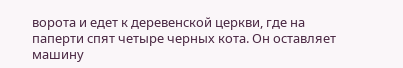ворота и едет к деревенской церкви, где на паперти спят четыре черных кота. Он оставляет машину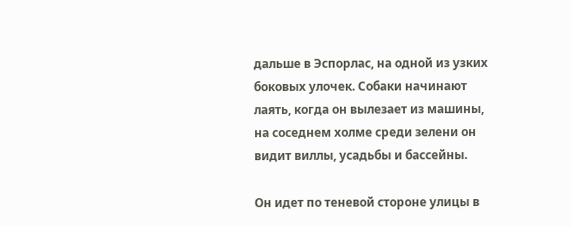дальше в Эспорлас, на одной из узких боковых улочек. Собаки начинают лаять, когда он вылезает из машины, на соседнем холме среди зелени он видит виллы, усадьбы и бассейны.

Он идет по теневой стороне улицы в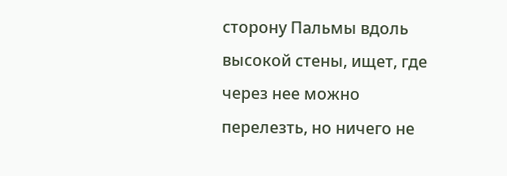сторону Пальмы вдоль высокой стены, ищет, где через нее можно перелезть, но ничего не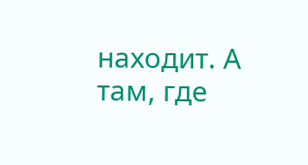находит. А там, где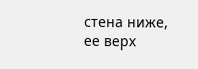стена ниже, ее верх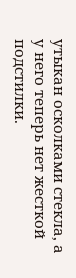утыкан осколками стекла, а у него теперь нет жесткой подстилки.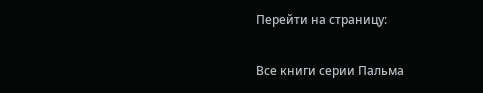Перейти на страницу:

Все книги серии Пальма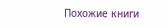Похожие книги